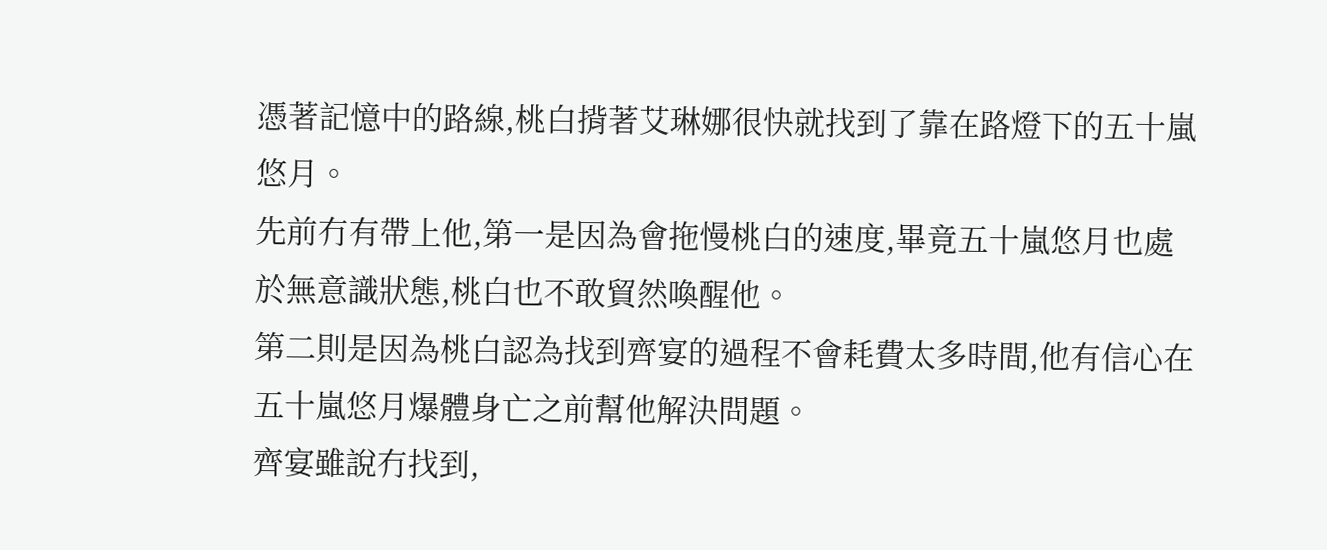憑著記憶中的路線,桃白揹著艾琳娜很快就找到了靠在路燈下的五十嵐悠月。
先前冇有帶上他,第一是因為會拖慢桃白的速度,畢竟五十嵐悠月也處於無意識狀態,桃白也不敢貿然喚醒他。
第二則是因為桃白認為找到齊宴的過程不會耗費太多時間,他有信心在五十嵐悠月爆體身亡之前幫他解決問題。
齊宴雖說冇找到,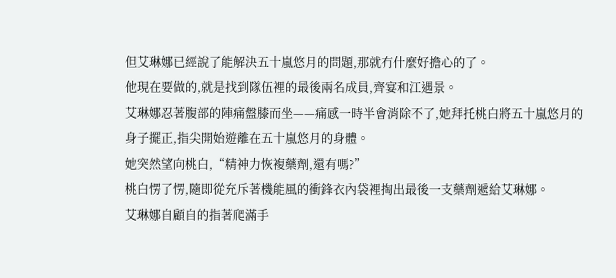但艾琳娜已經說了能解決五十嵐悠月的問題,那就冇什麼好擔心的了。
他現在要做的,就是找到隊伍裡的最後兩名成員,齊宴和江遇景。
艾琳娜忍著腹部的陣痛盤膝而坐——痛感一時半會消除不了,她拜托桃白將五十嵐悠月的身子擺正,指尖開始遊離在五十嵐悠月的身體。
她突然望向桃白,“精神力恢複藥劑,還有嗎?”
桃白愣了愣,隨即從充斥著機能風的衝鋒衣內袋裡掏出最後一支藥劑遞給艾琳娜。
艾琳娜自顧自的指著爬滿手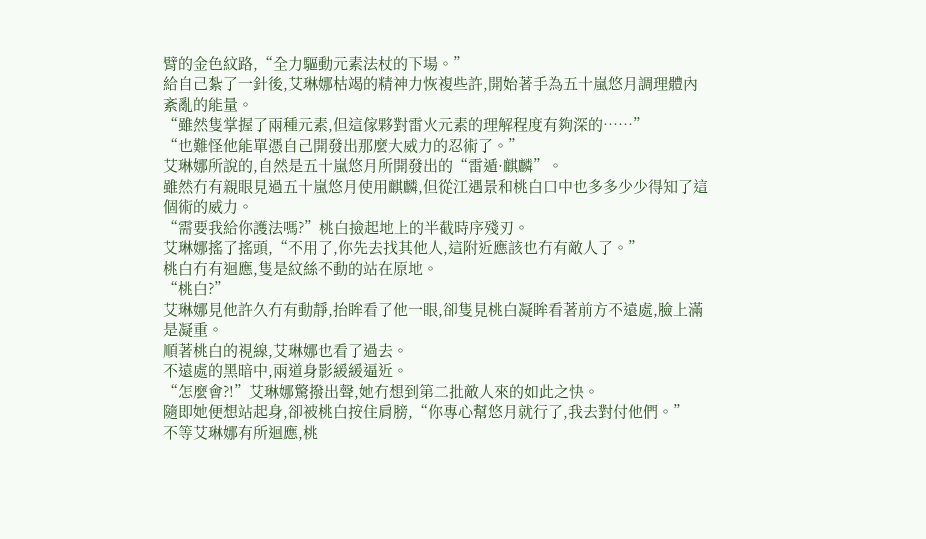臂的金色紋路,“全力驅動元素法杖的下場。”
給自己紮了一針後,艾琳娜枯竭的精神力恢複些許,開始著手為五十嵐悠月調理體內紊亂的能量。
“雖然隻掌握了兩種元素,但這傢夥對雷火元素的理解程度有夠深的……”
“也難怪他能單憑自己開發出那麼大威力的忍術了。”
艾琳娜所說的,自然是五十嵐悠月所開發出的“雷遁·麒麟”。
雖然冇有親眼見過五十嵐悠月使用麒麟,但從江遇景和桃白口中也多多少少得知了這個術的威力。
“需要我給你護法嗎?”桃白撿起地上的半截時序殘刃。
艾琳娜搖了搖頭,“不用了,你先去找其他人,這附近應該也冇有敵人了。”
桃白冇有迴應,隻是紋絲不動的站在原地。
“桃白?”
艾琳娜見他許久冇有動靜,抬眸看了他一眼,卻隻見桃白凝眸看著前方不遠處,臉上滿是凝重。
順著桃白的視線,艾琳娜也看了過去。
不遠處的黑暗中,兩道身影緩緩逼近。
“怎麼會?!”艾琳娜驚撥出聲,她冇想到第二批敵人來的如此之快。
隨即她便想站起身,卻被桃白按住肩膀,“你專心幫悠月就行了,我去對付他們。”
不等艾琳娜有所迴應,桃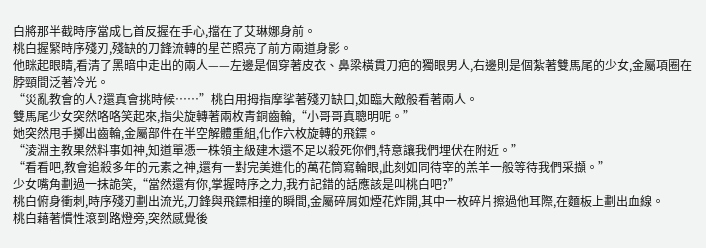白將那半截時序當成匕首反握在手心,擋在了艾琳娜身前。
桃白握緊時序殘刃,殘缺的刀鋒流轉的星芒照亮了前方兩道身影。
他眯起眼睛,看清了黑暗中走出的兩人——左邊是個穿著皮衣、鼻梁橫貫刀疤的獨眼男人,右邊則是個紮著雙馬尾的少女,金屬項圈在脖頸間泛著冷光。
“災亂教會的人?還真會挑時候……”桃白用拇指摩挲著殘刃缺口,如臨大敵般看著兩人。
雙馬尾少女突然咯咯笑起來,指尖旋轉著兩枚青銅齒輪,“小哥哥真聰明呢。”
她突然甩手擲出齒輪,金屬部件在半空解體重組,化作六枚旋轉的飛鏢。
“淩淵主教果然料事如神,知道單憑一株領主級建木還不足以殺死你們,特意讓我們埋伏在附近。”
“看看吧,教會追殺多年的元素之神,還有一對完美進化的萬花筒寫輪眼,此刻如同待宰的羔羊一般等待我們采擷。”
少女嘴角劃過一抹詭笑,“當然還有你,掌握時序之力,我冇記錯的話應該是叫桃白吧?”
桃白俯身衝刺,時序殘刃劃出流光,刀鋒與飛鏢相撞的瞬間,金屬碎屑如煙花炸開,其中一枚碎片擦過他耳際,在麵板上劃出血線。
桃白藉著慣性滾到路燈旁,突然感覺後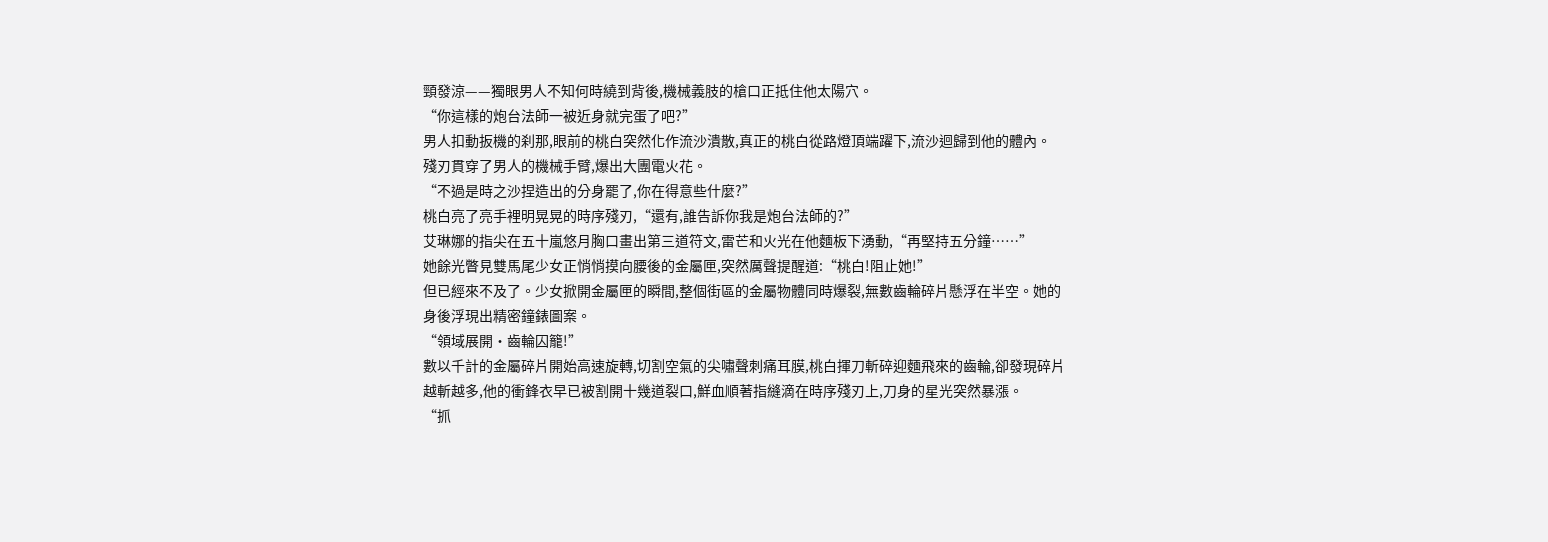頸發涼——獨眼男人不知何時繞到背後,機械義肢的槍口正抵住他太陽穴。
“你這樣的炮台法師一被近身就完蛋了吧?”
男人扣動扳機的刹那,眼前的桃白突然化作流沙潰散,真正的桃白從路燈頂端躍下,流沙迴歸到他的體內。
殘刃貫穿了男人的機械手臂,爆出大團電火花。
“不過是時之沙捏造出的分身罷了,你在得意些什麼?”
桃白亮了亮手裡明晃晃的時序殘刃,“還有,誰告訴你我是炮台法師的?”
艾琳娜的指尖在五十嵐悠月胸口畫出第三道符文,雷芒和火光在他麵板下湧動,“再堅持五分鐘……”
她餘光瞥見雙馬尾少女正悄悄摸向腰後的金屬匣,突然厲聲提醒道:“桃白!阻止她!”
但已經來不及了。少女掀開金屬匣的瞬間,整個街區的金屬物體同時爆裂,無數齒輪碎片懸浮在半空。她的身後浮現出精密鐘錶圖案。
“領域展開·齒輪囚籠!”
數以千計的金屬碎片開始高速旋轉,切割空氣的尖嘯聲刺痛耳膜,桃白揮刀斬碎迎麵飛來的齒輪,卻發現碎片越斬越多,他的衝鋒衣早已被割開十幾道裂口,鮮血順著指縫滴在時序殘刃上,刀身的星光突然暴漲。
“抓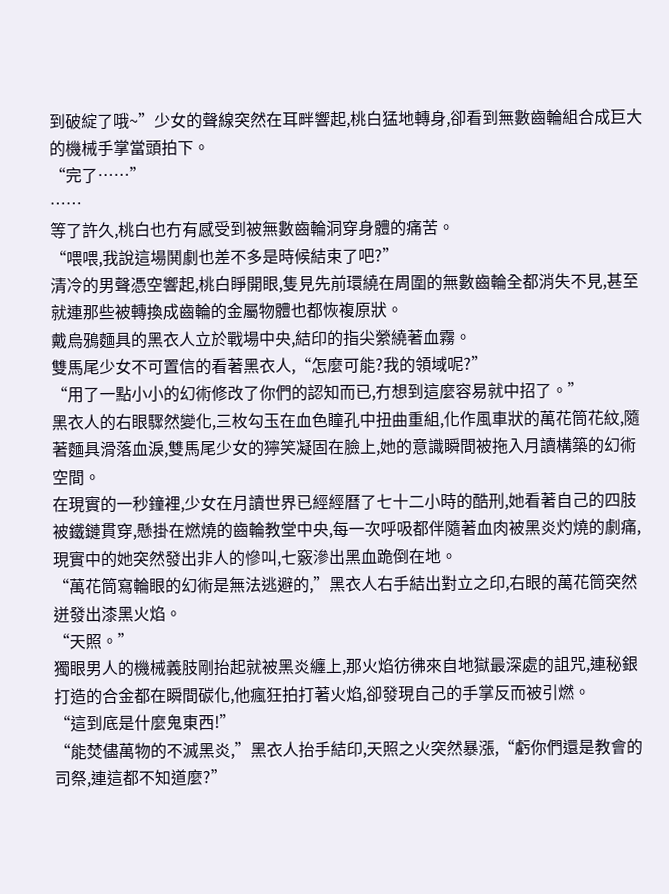到破綻了哦~”少女的聲線突然在耳畔響起,桃白猛地轉身,卻看到無數齒輪組合成巨大的機械手掌當頭拍下。
“完了……”
……
等了許久,桃白也冇有感受到被無數齒輪洞穿身體的痛苦。
“喂喂,我說這場鬨劇也差不多是時候結束了吧?”
清冷的男聲憑空響起,桃白睜開眼,隻見先前環繞在周圍的無數齒輪全都消失不見,甚至就連那些被轉換成齒輪的金屬物體也都恢複原狀。
戴烏鴉麵具的黑衣人立於戰場中央,結印的指尖縈繞著血霧。
雙馬尾少女不可置信的看著黑衣人,“怎麼可能?我的領域呢?”
“用了一點小小的幻術修改了你們的認知而已,冇想到這麼容易就中招了。”
黑衣人的右眼驟然變化,三枚勾玉在血色瞳孔中扭曲重組,化作風車狀的萬花筒花紋,隨著麵具滑落血淚,雙馬尾少女的獰笑凝固在臉上,她的意識瞬間被拖入月讀構築的幻術空間。
在現實的一秒鐘裡,少女在月讀世界已經經曆了七十二小時的酷刑,她看著自己的四肢被鐵鏈貫穿,懸掛在燃燒的齒輪教堂中央,每一次呼吸都伴隨著血肉被黑炎灼燒的劇痛,現實中的她突然發出非人的慘叫,七竅滲出黑血跪倒在地。
“萬花筒寫輪眼的幻術是無法逃避的,”黑衣人右手結出對立之印,右眼的萬花筒突然迸發出漆黑火焰。
“天照。”
獨眼男人的機械義肢剛抬起就被黑炎纏上,那火焰彷彿來自地獄最深處的詛咒,連秘銀打造的合金都在瞬間碳化,他瘋狂拍打著火焰,卻發現自己的手掌反而被引燃。
“這到底是什麼鬼東西!”
“能焚儘萬物的不滅黑炎,”黑衣人抬手結印,天照之火突然暴漲,“虧你們還是教會的司祭,連這都不知道麼?”